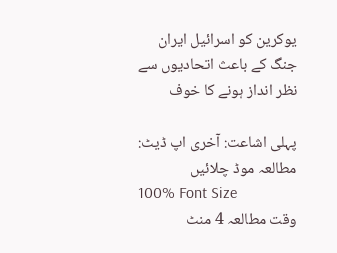یوکرین کو اسرائیل ایران جنگ کے باعث اتحادیوں سے نظر انداز ہونے کا خوف

پہلی اشاعت: آخری اپ ڈیٹ:
مطالعہ موڈ چلائیں
100% Font Size
وقت مطالعہ 4 منٹ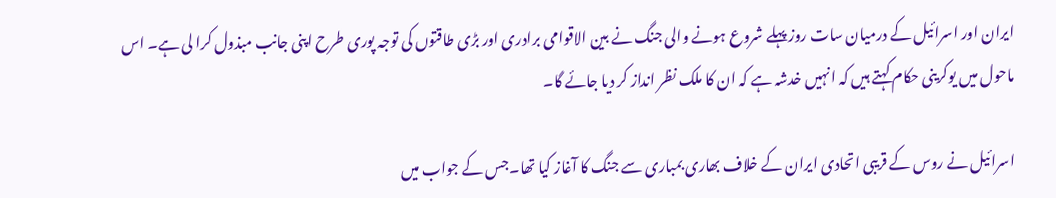ایران اور اسرائیل کے درمیان سات روز پہلے شروع ہونے والی جنگ نے بین الاقوامی برادری اور بڑی طاقتوں کی توجہ پوری طرح اپنی جانب مبذول کرا لی ہے۔ اس ماحول میں یوکرینی حکام کہتے ہیں کہ انہیں خدشہ ہے کہ ان کا ملک نظر انداز کر دیا جائے گا۔

اسرائیل نے روس کے قریبی اتحادی ایران کے خلاف بھاری بمباری سے جنگ کا آغاز کیا تھا۔جس کے جواب میں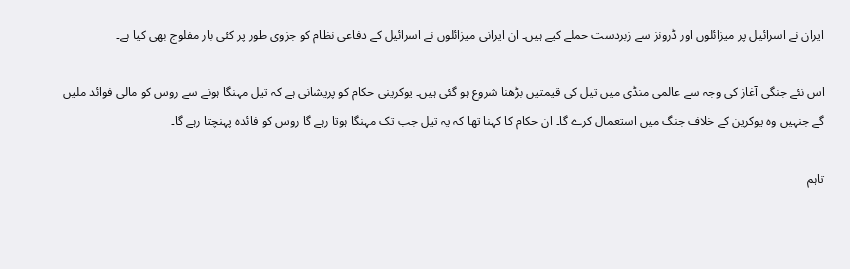ایران نے اسرائیل پر میزائلوں اور ڈرونز سے زبردست حملے کیے ہیں۔ ان ایرانی میزائلوں نے اسرائیل کے دفاعی نظام کو جزوی طور پر کئی بار مفلوج بھی کیا ہے۔

اس نئے جنگی آغاز کی وجہ سے عالمی منڈی میں تیل کی قیمتیں بڑھنا شروع ہو گئی ہیں۔ یوکرینی حکام کو پریشانی ہے کہ تیل مہنگا ہونے سے روس کو مالی فوائد ملیں گے جنہیں وہ یوکرین کے خلاف جنگ میں استعمال کرے گا۔ ان حکام کا کہنا تھا کہ یہ تیل جب تک مہنگا ہوتا رہے گا روس کو فائدہ پہنچتا رہے گا۔

تاہم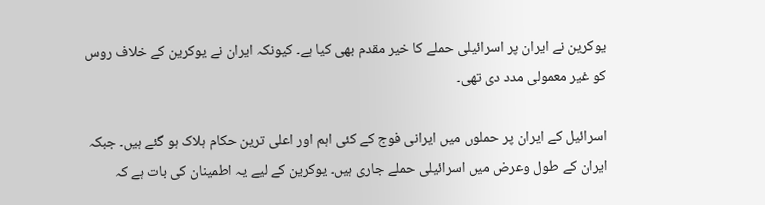یوکرین نے ایران پر اسرائیلی حملے کا خیر مقدم بھی کیا ہے۔ کیونکہ ایران نے یوکرین کے خلاف روس کو غیر معمولی مدد دی تھی۔

اسرائیل کے ایران پر حملوں میں ایرانی فوج کے کئی اہم اور اعلی ترین حکام ہلاک ہو گئے ہیں۔ جبکہ ایران کے طول وعرض میں اسرائیلی حملے جاری ہیں۔ یوکرین کے لیے یہ اطمینان کی بات ہے کہ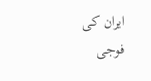ایران کی فوجی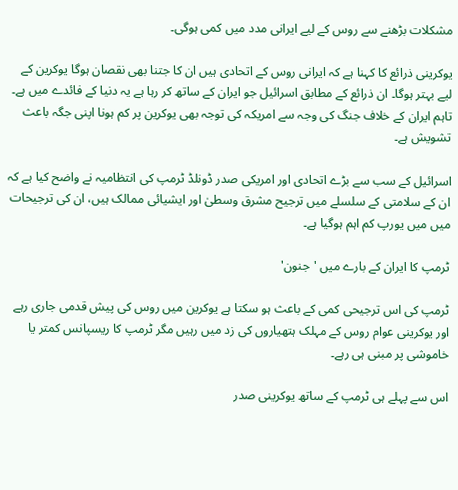مشکلات بڑھنے سے روس کے لیے ایرانی مدد میں کمی ہوگی۔

یوکرینی ذرائع کا کہنا ہے کہ ایرانی روس کے اتحادی ہیں ان کا جتنا بھی نقصان ہوگا یوکرین کے لیے بہتر ہوگا۔ ان ذرائع کے مطابق اسرائیل جو ایران کے ساتھ کر رہا ہے یہ دنیا کے فائدے میں ہے۔ تاہم ایران کے خلاف جنگ کی وجہ سے امریکہ کی توجہ بھی یوکرین پر کم ہونا اپنی جگہ باعث تشویش ہے۔

اسرائیل کے سب سے بڑے اتحادی اور امریکی صدر ڈونلڈ ٹرمپ کی انتظامیہ نے واضح کیا ہے کہ ان کے سلامتی کے سلسلے میں ترجیح مشرق وسطیٰ اور ایشیائی ممالک ہیں، ان کی ترجیحات میں میں یورپ کم اہم ہوگیا ہے۔

ٹرمپ کا ایران کے بارے میں 'جنون'

ٹرمپ کی اس ترجیحی کمی کے باعث ہو سکتا ہے یوکرین میں روس کی پیش قدمی جاری رہے اور یوکرینی عوام روس کے مہلک ہتھیاروں کی زد میں رہیں مگر ٹرمپ کا ریسپانس کمتر یا خاموشی پر مبنی ہی رہے۔

اس سے پہلے ہی ٹرمپ کے ساتھ یوکرینی صدر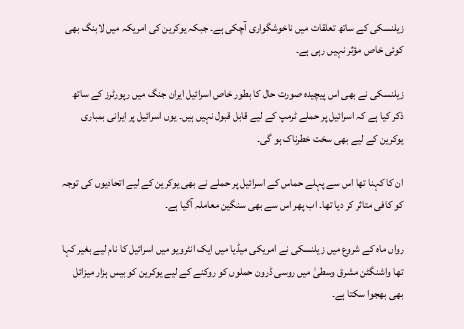زیلنسکی کے ساتھ تعلقات میں ناخوشگواری آچکی ہے۔ جبکہ یوکرین کی امریکہ میں لابنگ بھی کوئی خاص مؤثر نہیں رہی ہے۔

زیلنسکی نے بھی اس پیچیدہ صورت حال کا بطور خاص اسرائیل ایران جنگ میں رپورٹرز کے ساتھ ذکر کیا ہے کہ اسرائیل پر حملے ٹرمپ کے لیے قابل قبول نہیں ہیں۔ یوں اسرائیل پر ایرانی بمباری یوکرین کے لیے بھی سخت خطرناک ہو گی۔

ان کا کہنا تھا اس سے پہلے حماس کے اسرائیل پر حملے نے بھی یوکرین کے لیے اتحادیوں کی توجہ کو کافی متاثر کر دیا تھا۔ اب پھر اس سے بھی سنگین معاملہ آگیا ہے۔

رواں ماہ کے شروع میں زیلنسکی نے امریکی میڈیا میں ایک انٹرویو میں اسرائیل کا نام لیے بغیر کہا تھا واشنگٹن مشرق وسطیٰ میں روسی ڈرون حملوں کو روکنے کے لیے یوکرین کو بیس ہزار میزائل بھی بھجوا سکتا ہے۔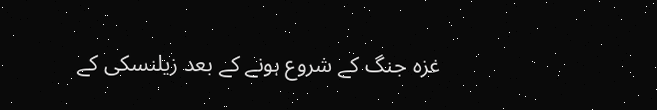غزہ جنگ کے شروع ہونے کے بعد زیلنسکی کے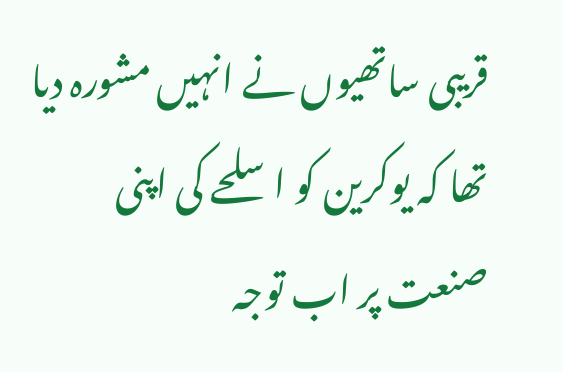قریبی ساتھیوں نے انہیں مشورہ دیا تھا کہ یوکرین کو اسلحے کی اپنی صنعت پر اب توجہ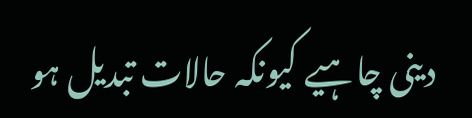دینی چاہیے کیونکہ حالات تبدیل ہو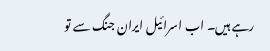رہے ہیں۔ اب اسرائیل ایران جنگ سے تو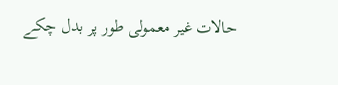حالات غیر معمولی طور پر بدل چکے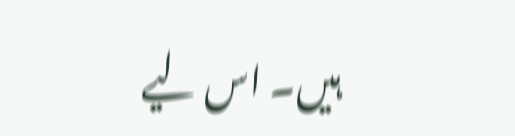ہیں۔ اس لیے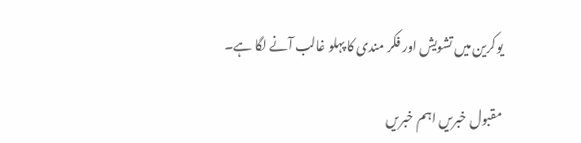یوکرین میں تشویش اور فکر مندی کا پہلو غالب آنے لگا ہے۔

مقبول خبریں اہم خبریں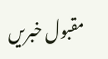مقبول خبریں